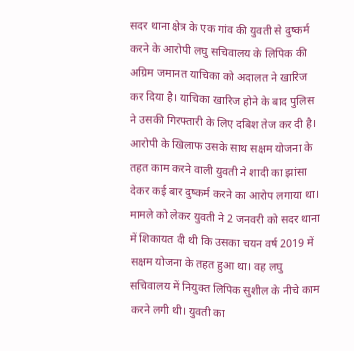सदर थाना क्षेत्र के एक गांव की युवती से दुष्कर्म करने के आरोपी लघु सचिवालय के लिपिक की अग्रिम जमानत याचिका को अदालत ने खारिज कर दिया है। याचिका खारिज होने के बाद पुलिस ने उसकी गिरफ्तारी के लिए दबिश तेज कर दी है। आरोपी के खिलाफ उसके साथ सक्षम योजना के तहत काम करने वाली युवती ने शादी का झांसा देकर कई बार दुष्कर्म करने का आरोप लगाया था।
मामले को लेकर युवती ने 2 जनवरी को सदर थाना में शिकायत दी थी कि उसका चयन वर्ष 2019 में सक्षम योजना के तहत हुआ था। वह लघु सचिवालय में नियुक्त लिपिक सुशील के नीचे काम करने लगी थी। युवती का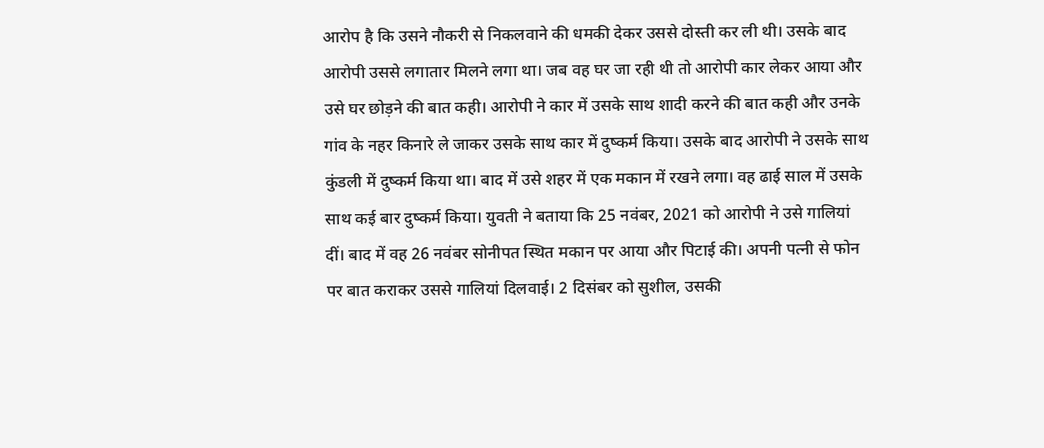आरोप है कि उसने नौकरी से निकलवाने की धमकी देकर उससे दोस्ती कर ली थी। उसके बाद आरोपी उससे लगातार मिलने लगा था। जब वह घर जा रही थी तो आरोपी कार लेकर आया और उसे घर छोड़ने की बात कही। आरोपी ने कार में उसके साथ शादी करने की बात कही और उनके गांव के नहर किनारे ले जाकर उसके साथ कार में दुष्कर्म किया। उसके बाद आरोपी ने उसके साथ कुंडली में दुष्कर्म किया था। बाद में उसे शहर में एक मकान में रखने लगा। वह ढाई साल में उसके साथ कई बार दुष्कर्म किया। युवती ने बताया कि 25 नवंबर, 2021 को आरोपी ने उसे गालियां दीं। बाद में वह 26 नवंबर सोनीपत स्थित मकान पर आया और पिटाई की। अपनी पत्नी से फोन पर बात कराकर उससे गालियां दिलवाई। 2 दिसंबर को सुशील, उसकी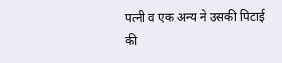पत्नी व एक अन्य ने उसकी पिटाई की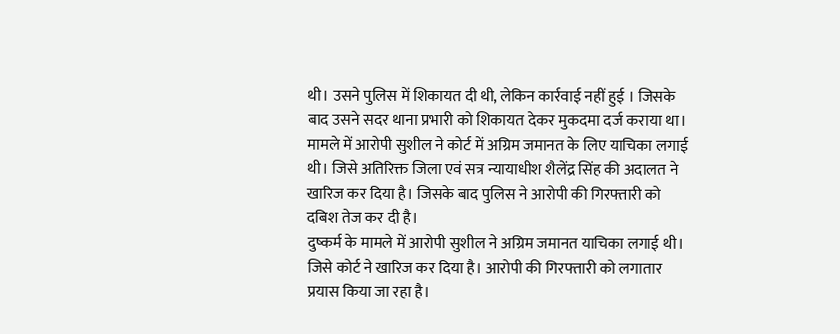थी। उसने पुलिस में शिकायत दी थी, लेकिन कार्रवाई नहीं हुई । जिसके बाद उसने सदर थाना प्रभारी को शिकायत देकर मुकदमा दर्ज कराया था।
मामले में आरोपी सुशील ने कोर्ट में अग्रिम जमानत के लिए याचिका लगाई थी। जिसे अतिरिक्त जिला एवं सत्र न्यायाधीश शैलेंद्र सिंह की अदालत ने खारिज कर दिया है। जिसके बाद पुलिस ने आरोपी की गिरफ्तारी को दबिश तेज कर दी है।
दुष्कर्म के मामले में आरोपी सुशील ने अग्रिम जमानत याचिका लगाई थी। जिसे कोर्ट ने खारिज कर दिया है। आरोपी की गिरफ्तारी को लगातार प्रयास किया जा रहा है।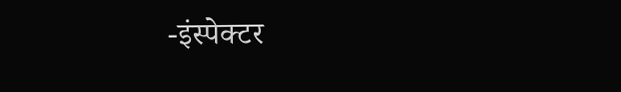-इंस्पेक्टर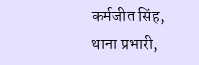कर्मजीत सिंह, थाना प्रभारी,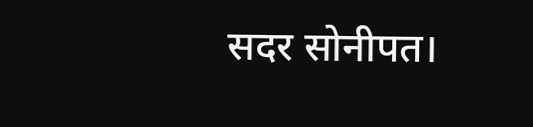सदर सोनीपत।